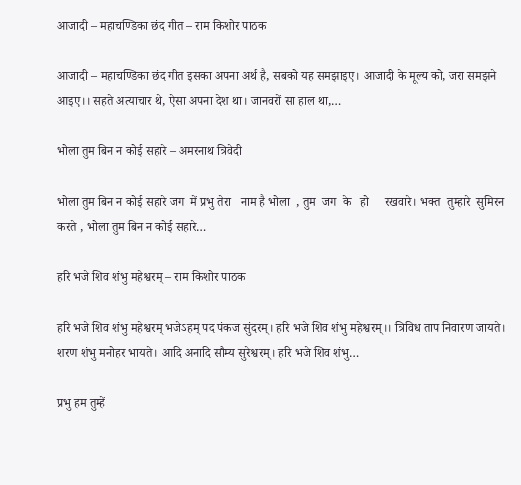आजादी – महाचण्डिका छंद गीत – राम किशोर पाठक

आजादी – महाचण्डिका छंद गीत इसका अपना अर्थ है, सबको यह समझाइए। आजादी के मूल्य को, जरा समझने आइए।। सहते अत्याचार थे, ऐसा अपना देश था। जानवरों सा हाल था,…

भोला तुम बिन न कोई सहारे – अमरनाथ त्रिवेदी

भोला तुम बिन न कोई सहारे जग  में प्रभु तेरा   नाम है भोला  , तुम  जग  के   हो     रखवारे। भक्त  तुम्हारे  सुमिरन   करते , भोला तुम बिन न कोई सहारे…

हरि भजे शिव शंभु महेश्वरम् – राम किशोर पाठक

हरि भजे शिव शंभु महेश्वरम् भजेऽहम् पद पंकज सुंदरम्। हरि भजे शिव शंभु महेश्वरम्।। त्रिविध ताप निवारण जायते। शरण शंभु मनोहर भायते। आदि अनादि सौम्य सुरेश्वरम्। हरि भजे शिव शंभु…

प्रभु हम तुम्हें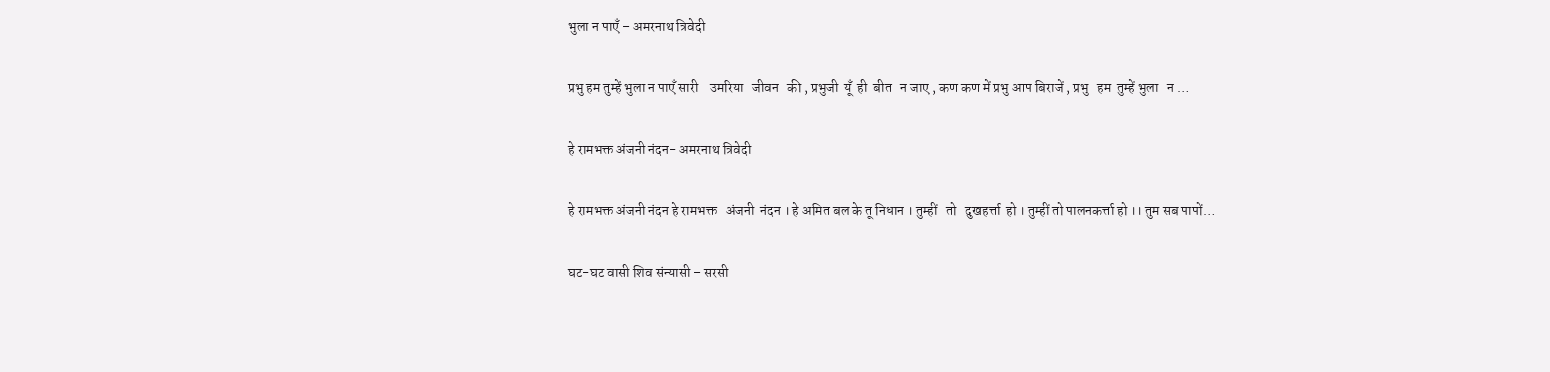भुला न पाएँ – अमरनाथ त्रिवेदी

प्रभु हम तुम्हें भुला न पाएँ सारी    उमरिया   जीवन   की , प्रभुजी  यूँ  ही  बीत   न जाए , कण कण में प्रभु आप बिराजें , प्रभु   हम  तुम्हें भुला   न …

हे रामभक्त अंजनी नंदन- अमरनाथ त्रिवेदी

हे रामभक्त अंजनी नंदन हे रामभक्त   अंजनी  नंदन । हे अमित बल के तू निधान । तुम्हीं   तो   दुखहर्त्ता  हो । तुम्हीं तो पालनकर्त्ता हो ।। तुम सब पापों…

घट-घट वासी शिव संन्यासी – सरसी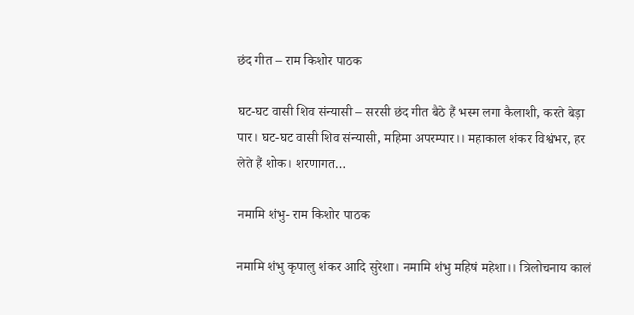छंद गीत – राम किशोर पाठक

घट-घट वासी शिव संन्यासी – सरसी छंद गीत बैठे हैं भस्म लगा कैलाशी, करते बेड़ा पार। घट-घट वासी शिव संन्यासी, महिमा अपरम्पार।। महाकाल शंकर विश्वंभर, हर लेते हैं शोक। शरणागत…

नमामि शंभु- राम किशोर पाठक

नमामि शंभु कृपालु शंकर आदि सुरेशा। नमामि शंभु महिषं महेशा।। त्रिलोचनाय कालं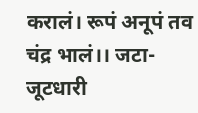करालं। रूपं अनूपं तव चंद्र भालं।। जटा- जूटधारी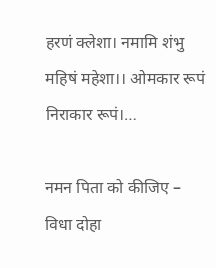हरणं क्लेशा। नमामि शंभु महिषं महेशा।। ओमकार रूपं निराकार रूपं।…

नमन पिता को कीजिए – विधा दोहा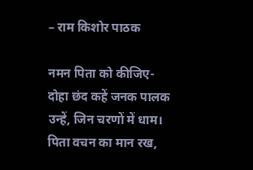– राम किशोर पाठक

नमन पिता को कीजिए- दोहा छंद कहें जनक पालक उन्हें, जिन चरणों में धाम। पिता वचन का मान रख,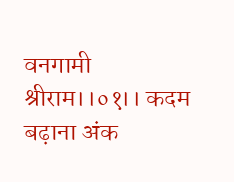वनगामी श्रीराम।।०१।। कदम बढ़ाना अंक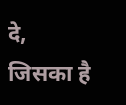दे, जिसका है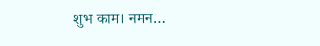शुभ काम। नमन…